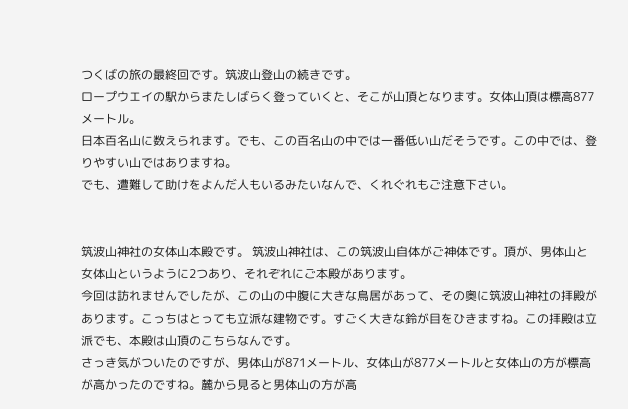つくばの旅の最終回です。筑波山登山の続きです。
ロープウエイの駅からまたしばらく登っていくと、そこが山頂となります。女体山頂は標高877メートル。
日本百名山に数えられます。でも、この百名山の中では一番低い山だそうです。この中では、登りやすい山ではありますね。
でも、遭難して助けをよんだ人もいるみたいなんで、くれぐれもご注意下さい。


筑波山神社の女体山本殿です。 筑波山神社は、この筑波山自体がご神体です。頂が、男体山と女体山というように2つあり、それぞれにご本殿があります。
今回は訪れませんでしたが、この山の中腹に大きな鳥居があって、その奥に筑波山神社の拝殿があります。こっちはとっても立派な建物です。すごく大きな鈴が目をひきますね。この拝殿は立派でも、本殿は山頂のこちらなんです。
さっき気がついたのですが、男体山が871メートル、女体山が877メートルと女体山の方が標高が高かったのですね。麓から見ると男体山の方が高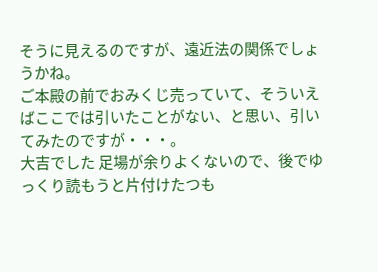そうに見えるのですが、遠近法の関係でしょうかね。
ご本殿の前でおみくじ売っていて、そういえばここでは引いたことがない、と思い、引いてみたのですが・・・。
大吉でした 足場が余りよくないので、後でゆっくり読もうと片付けたつも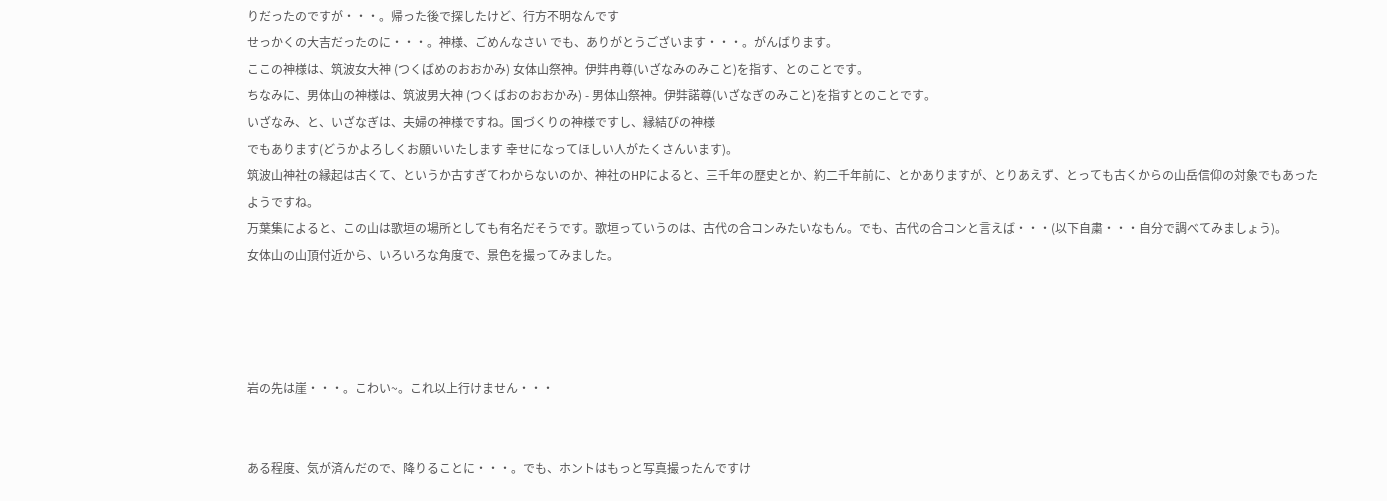りだったのですが・・・。帰った後で探したけど、行方不明なんです
せっかくの大吉だったのに・・・。神様、ごめんなさい でも、ありがとうございます・・・。がんばります。
ここの神様は、筑波女大神 (つくばめのおおかみ) 女体山祭神。伊弉冉尊(いざなみのみこと)を指す、とのことです。
ちなみに、男体山の神様は、筑波男大神 (つくばおのおおかみ) - 男体山祭神。伊弉諾尊(いざなぎのみこと)を指すとのことです。
いざなみ、と、いざなぎは、夫婦の神様ですね。国づくりの神様ですし、縁結びの神様
でもあります(どうかよろしくお願いいたします 幸せになってほしい人がたくさんいます)。
筑波山神社の縁起は古くて、というか古すぎてわからないのか、神社のHPによると、三千年の歴史とか、約二千年前に、とかありますが、とりあえず、とっても古くからの山岳信仰の対象でもあったようですね。
万葉集によると、この山は歌垣の場所としても有名だそうです。歌垣っていうのは、古代の合コンみたいなもん。でも、古代の合コンと言えば・・・(以下自粛・・・自分で調べてみましょう)。
女体山の山頂付近から、いろいろな角度で、景色を撮ってみました。




岩の先は崖・・・。こわい~。これ以上行けません・・・


ある程度、気が済んだので、降りることに・・・。でも、ホントはもっと写真撮ったんですけ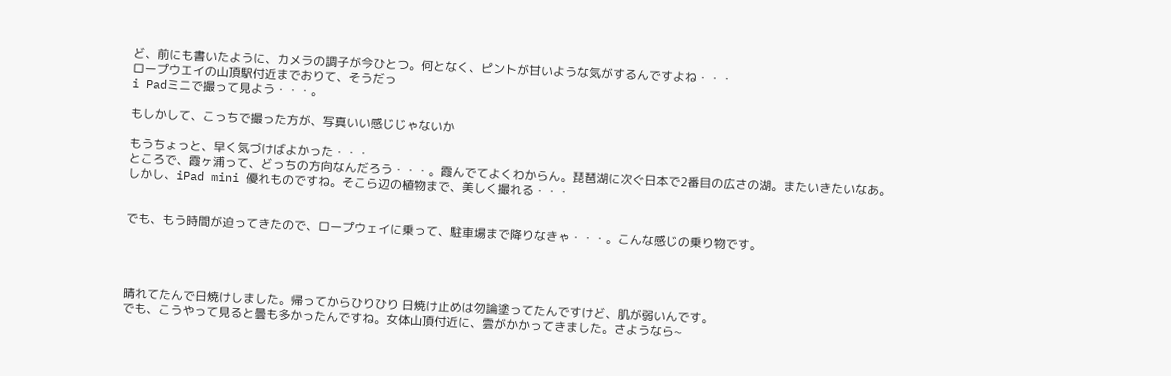ど、前にも書いたように、カメラの調子が今ひとつ。何となく、ピントが甘いような気がするんですよね・・・
ロープウエイの山頂駅付近までおりて、そうだっ
i Padミニで撮って見よう・・・。

もしかして、こっちで撮った方が、写真いい感じじゃないか

もうちょっと、早く気づけばよかった・・・
ところで、霞ヶ浦って、どっちの方向なんだろう・・・。霞んでてよくわからん。琵琶湖に次ぐ日本で2番目の広さの湖。またいきたいなあ。
しかし、iPad mini 優れものですね。そこら辺の植物まで、美しく撮れる・・・


でも、もう時間が迫ってきたので、ロープウェイに乗って、駐車場まで降りなきゃ・・・。こんな感じの乗り物です。




晴れてたんで日焼けしました。帰ってからひりひり 日焼け止めは勿論塗ってたんですけど、肌が弱いんです。
でも、こうやって見ると曇も多かったんですね。女体山頂付近に、雲がかかってきました。さようなら~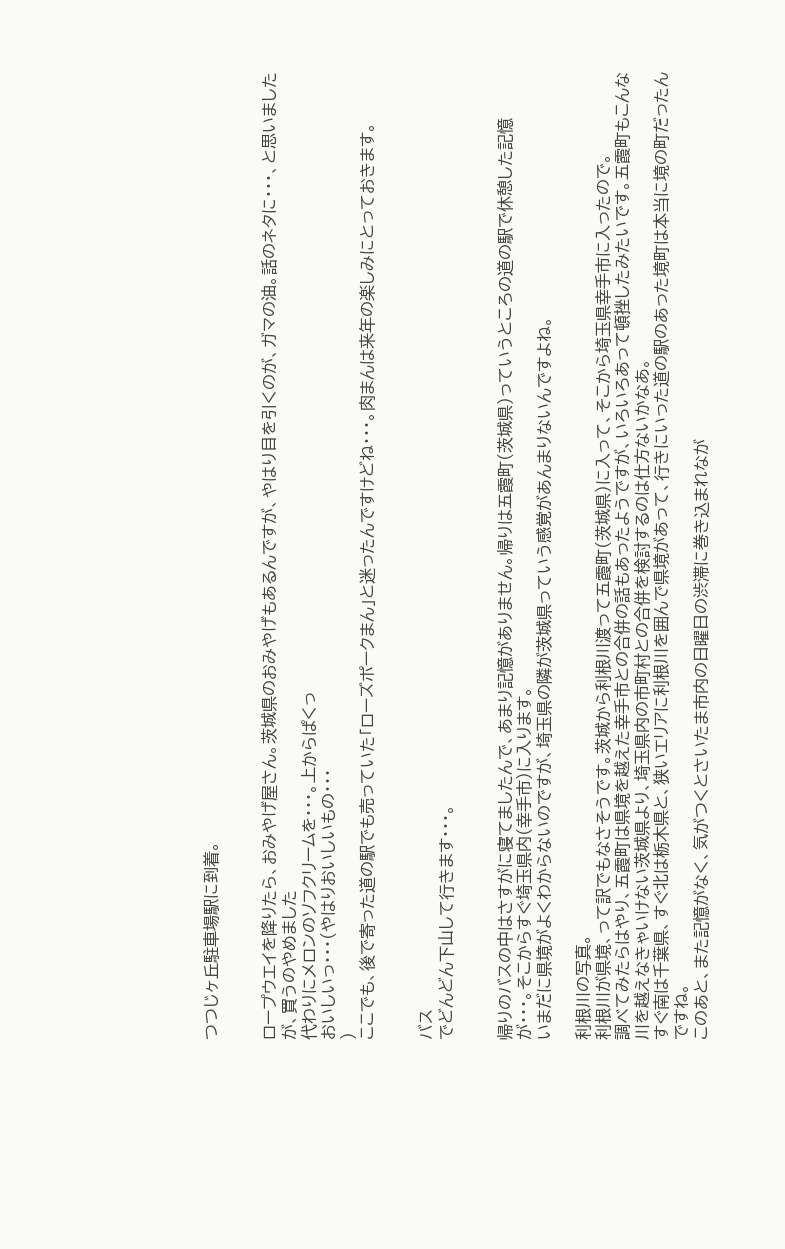つつじヶ丘駐車場駅に到着。


ロープウエイを降りたら、おみやげ屋さん。茨城県のおみやげもあるんですが、やはり目を引くのが、ガマの油。話のネタに・・・、と思いましたが、買うのやめました
代わりにメロンのソフクリームを・・・。上からぱくっ
おいしいっ・・・(やはりおいしいもの・・・
)
ここでも、後で寄った道の駅でも売っていた「ローズポークまん」と迷ったんですけどね・・・。肉まんは来年の楽しみにとっておきます。


バス
でどんどん下山して行きます・・・。


帰りのバスの中はさすがに寝てましたんで、あまり記憶がありません。帰りは五霞町(茨城県)っていうところの道の駅で休憩した記憶が・・・。そこからすぐ埼玉県内(幸手市)に入ります。
いまだに県境がよくわからないのですが、埼玉県の隣が茨城県っていう感覚があんまりないんですよね。

利根川の写真。
利根川が県境、って訳でもなさそうです。茨城から利根川渡って五霞町(茨城県)に入って、そこから埼玉県幸手市に入ったので。
調べてみたらはやり、五霞町は県境を越えた幸手市との合併の話もあったようですが、いろいろあって頓挫したみたいです。五霞町もこんな川を越えなきゃいけない茨城県より、埼玉県内の市町村との合併を検討するのは仕方ないかなあ。
すぐ南は千葉県、すぐ北は栃木県と、狭いエリアに利根川を囲んで県境があって、行きにいった道の駅のあった境町は本当に境の町だったんですね。
このあと、また記憶がなく、気がつくとさいたま市内の日曜日の渋滞に巻き込まれなが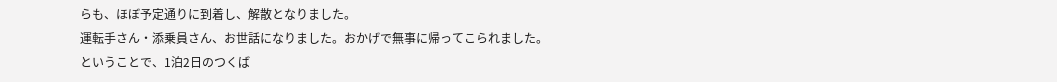らも、ほぼ予定通りに到着し、解散となりました。
運転手さん・添乗員さん、お世話になりました。おかげで無事に帰ってこられました。
ということで、1泊2日のつくば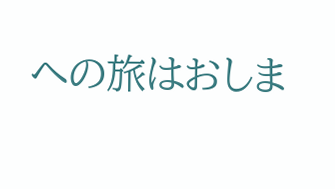への旅はおしま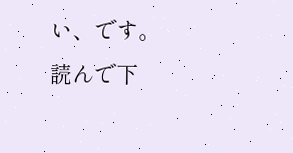い、です。
読んで下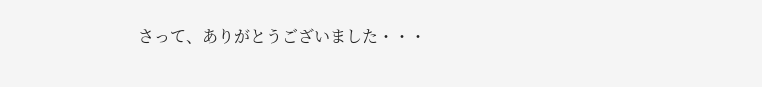さって、ありがとうございました・・・